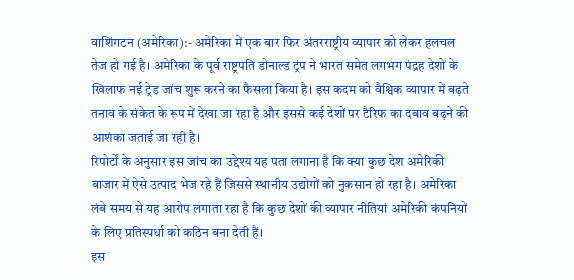वाशिंगटन (अमेरिका):- अमेरिका में एक बार फिर अंतरराष्ट्रीय व्यापार को लेकर हलचल तेज हो गई है। अमेरिका के पूर्व राष्ट्रपति डोनाल्ड ट्रंप ने भारत समेत लगभग पंद्रह देशों के खिलाफ नई ट्रेड जांच शुरू करने का फैसला किया है। इस कदम को वैश्विक व्यापार में बढ़ते तनाव के संकेत के रूप में देखा जा रहा है और इससे कई देशों पर टैरिफ का दबाव बढ़ने की आशंका जताई जा रही है।
रिपोर्टों के अनुसार इस जांच का उद्देश्य यह पता लगाना है कि क्या कुछ देश अमेरिकी बाजार में ऐसे उत्पाद भेज रहे हैं जिससे स्थानीय उद्योगों को नुकसान हो रहा है। अमेरिका लंबे समय से यह आरोप लगाता रहा है कि कुछ देशों की व्यापार नीतियां अमेरिकी कंपनियों के लिए प्रतिस्पर्धा को कठिन बना देती हैं।
इस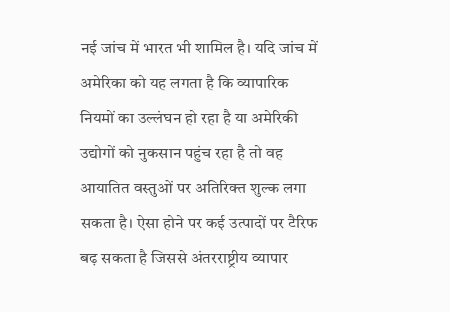नई जांच में भारत भी शामिल है। यदि जांच में अमेरिका को यह लगता है कि व्यापारिक नियमों का उल्लंघन हो रहा है या अमेरिकी उद्योगों को नुकसान पहुंच रहा है तो वह आयातित वस्तुओं पर अतिरिक्त शुल्क लगा सकता है। ऐसा होने पर कई उत्पादों पर टैरिफ बढ़ सकता है जिससे अंतरराष्ट्रीय व्यापार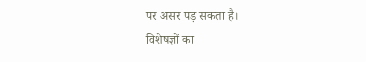पर असर पड़ सकता है।
विशेषज्ञों का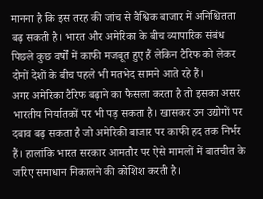मानना है कि इस तरह की जांच से वैश्विक बाजार में अनिश्चितता बढ़ सकती है। भारत और अमेरिका के बीच व्यापारिक संबंध पिछले कुछ वर्षों में काफी मजबूत हुए हैं लेकिन टैरिफ को लेकर दोनों देशों के बीच पहले भी मतभेद सामने आते रहे हैं।
अगर अमेरिका टैरिफ बढ़ाने का फैसला करता है तो इसका असर भारतीय निर्यातकों पर भी पड़ सकता है। खासकर उन उद्योगों पर दबाव बढ़ सकता है जो अमेरिकी बाजार पर काफी हद तक निर्भर हैं। हालांकि भारत सरकार आमतौर पर ऐसे मामलों में बातचीत के जरिए समाधान निकालने की कोशिश करती है।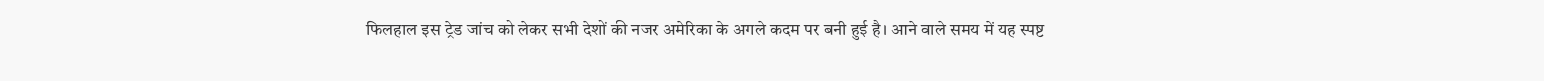फिलहाल इस ट्रेड जांच को लेकर सभी देशों की नजर अमेरिका के अगले कदम पर बनी हुई है। आने वाले समय में यह स्पष्ट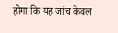होगा कि यह जांच केवल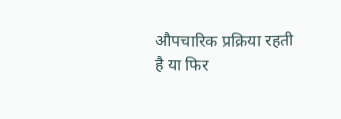औपचारिक प्रक्रिया रहती है या फिर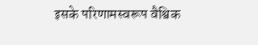इसके परिणामस्वरूप वैश्विक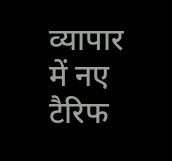व्यापार में नए टैरिफ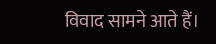विवाद सामने आते हैं।